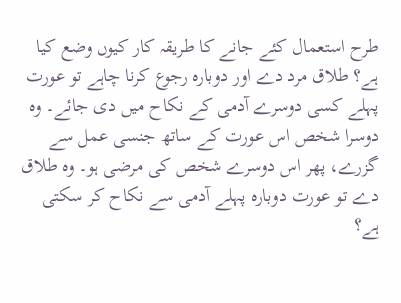طرح استعمال کئے جانے کا طریقہ کار کیوں وضع کیا ہے؟ طلاق مرد دے اور دوبارہ رجوع کرنا چاہے تو عورت پہلے کسی دوسرے آدمی کے نکاح میں دی جائے۔ وہ دوسرا شخص اس عورت کے ساتھ جنسی عمل سے گزرے، پھر اس دوسرے شخص کی مرضی ہو۔ وہ طلاق دے تو عورت دوبارہ پہلے آدمی سے نکاح کر سکتی ہے؟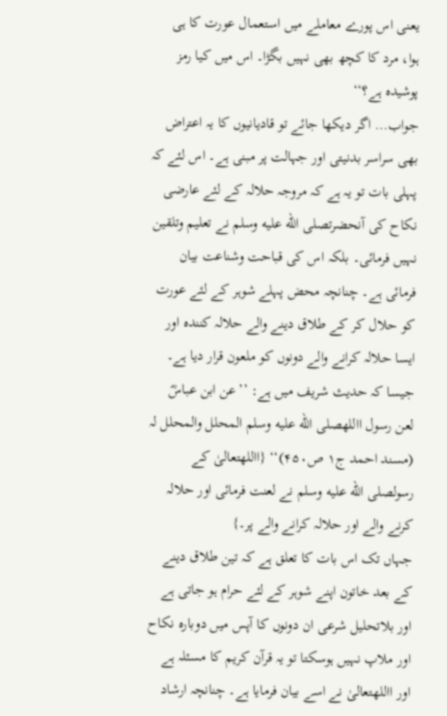یعنی اس پورے معاملے میں استعمال عورت کا ہی ہوا، مرد کا کچھ بھی نہیں بگڑا۔ اس میں کیا رمز پوشیدہ ہے؟‘‘
جواب… اگر دیکھا جائے تو قادیانیوں کا یہ اعتراض بھی سراسر بدنیتی اور جہالت پر مبنی ہے۔ اس لئے کہ پہلی بات تو یہ ہے کہ مروجہ حلالہ کے لئے عارضی نکاح کی آنحضرتصلى الله عليه وسلم نے تعلیم وتلقین نہیں فرمائی۔ بلکہ اس کی قباحت وشناعت بیان فرمائی ہے۔ چنانچہ محض پہلے شوہر کے لئے عورت کو حلال کر کے طلاق دینے والے حلالہ کنندہ اور ایسا حلالہ کرانے والے دونوں کو ملعون قرار دیا ہے۔ جیسا کہ حدیث شریف میں ہے: ’’عن ابن عباسؓ لعن رسول االلهصلى الله عليه وسلم المحلل والمحلل لہ (مسند احمد ج۱ ص۴۵۰)‘‘ {االلهتعالیٰ کے رسولصلى الله عليه وسلم نے لعنت فرمائی اور حلالہ کرنے والے اور حلالہ کرانے والے پر۔}
جہاں تک اس بات کا تعلق ہے کہ تین طلاق دینے کے بعد خاتون اپنے شوہر کے لئے حرام ہو جاتی ہے اور بلاتحلیل شرعی ان دونوں کا آپس میں دوبارہ نکاح اور ملاپ نہیں ہوسکتا تو یہ قرآن کریم کا مسئلہ ہے اور االلهتعالیٰ نے اسے بیان فرمایا ہے۔ چنانچہ ارشاد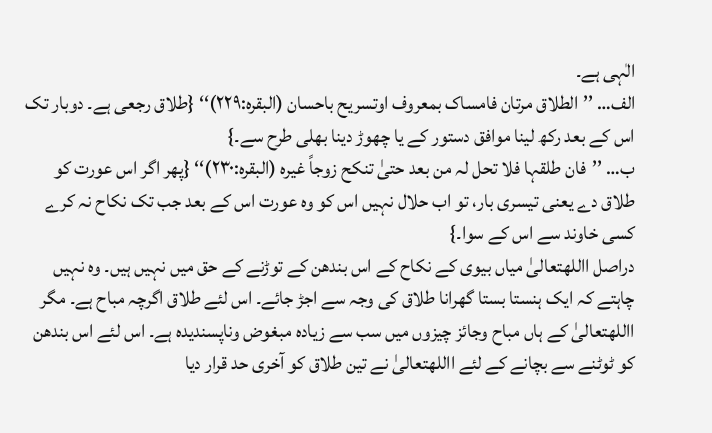الٰہی ہے۔
الف… ’’الطلاق مرتان فامساک بمعروف اوتسریح باحسان (البقرہ:۲۲۹)‘‘ {طلاق رجعی ہے۔ دوبار تک اس کے بعد رکھ لینا موافق دستور کے یا چھوڑ دینا بھلی طرح سے۔}
ب… ’’فان طلقہا فلا تحل لہ من بعد حتیٰ تنکح زوجاً غیرہ (البقرہ:۲۳۰)‘‘ {پھر اگر اس عورت کو طلاق دے یعنی تیسری بار، تو اب حلال نہیں اس کو وہ عورت اس کے بعد جب تک نکاح نہ کرے کسی خاوند سے اس کے سوا۔}
دراصل االلهتعالیٰ میاں بیوی کے نکاح کے اس بندھن کے توڑنے کے حق میں نہیں ہیں۔ وہ نہیں چاہتے کہ ایک ہنستا بستا گھرانا طلاق کی وجہ سے اجڑ جائے۔ اس لئے طلاق اگرچہ مباح ہے۔ مگر االلهتعالیٰ کے ہاں مباح وجائز چیزوں میں سب سے زیادہ مبغوض وناپسندیدہ ہے۔ اس لئے اس بندھن کو ٹوٹنے سے بچانے کے لئے االلهتعالیٰ نے تین طلاق کو آخری حد قرار دیا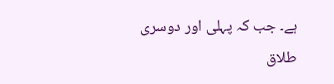ہے۔ جب کہ پہلی اور دوسری طلاق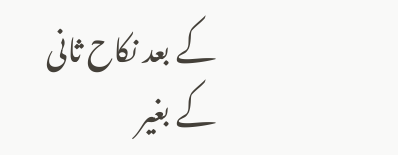کے بعد نکاح ثانی کے بغیر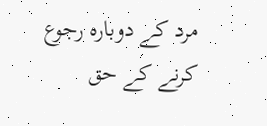مرد کے دوبارہ رجوع کرنے کے حق